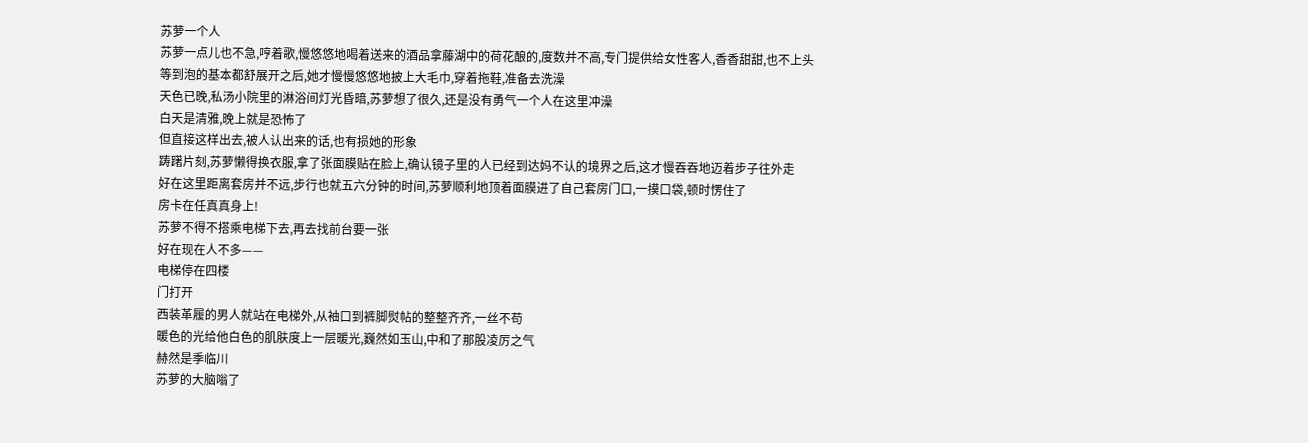苏萝一个人
苏萝一点儿也不急,哼着歌,慢悠悠地喝着送来的酒品拿藤湖中的荷花酿的,度数并不高,专门提供给女性客人,香香甜甜,也不上头
等到泡的基本都舒展开之后,她才慢慢悠悠地披上大毛巾,穿着拖鞋,准备去洗澡
天色已晚,私汤小院里的淋浴间灯光昏暗,苏萝想了很久,还是没有勇气一个人在这里冲澡
白天是清雅,晚上就是恐怖了
但直接这样出去,被人认出来的话,也有损她的形象
踌躇片刻,苏萝懒得换衣服,拿了张面膜贴在脸上,确认镜子里的人已经到达妈不认的境界之后,这才慢吞吞地迈着步子往外走
好在这里距离套房并不远,步行也就五六分钟的时间,苏萝顺利地顶着面膜进了自己套房门口,一摸口袋,顿时愣住了
房卡在任真真身上!
苏萝不得不搭乘电梯下去,再去找前台要一张
好在现在人不多——
电梯停在四楼
门打开
西装革履的男人就站在电梯外,从袖口到裤脚熨帖的整整齐齐,一丝不苟
暖色的光给他白色的肌肤度上一层暖光,巍然如玉山,中和了那股凌厉之气
赫然是季临川
苏萝的大脑嗡了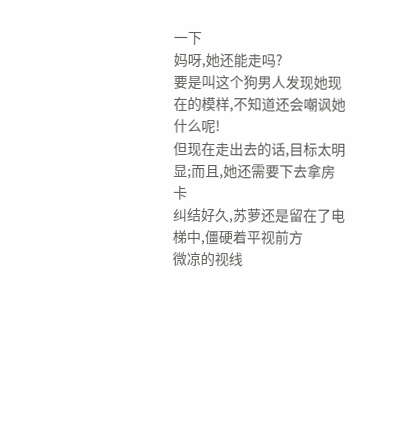一下
妈呀,她还能走吗?
要是叫这个狗男人发现她现在的模样,不知道还会嘲讽她什么呢!
但现在走出去的话,目标太明显;而且,她还需要下去拿房卡
纠结好久,苏萝还是留在了电梯中,僵硬着平视前方
微凉的视线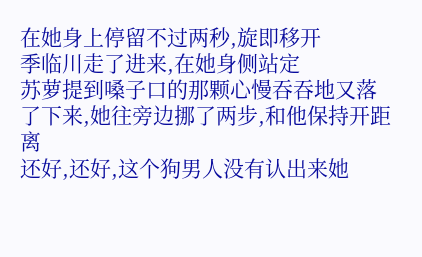在她身上停留不过两秒,旋即移开
季临川走了进来,在她身侧站定
苏萝提到嗓子口的那颗心慢吞吞地又落了下来,她往旁边挪了两步,和他保持开距离
还好,还好,这个狗男人没有认出来她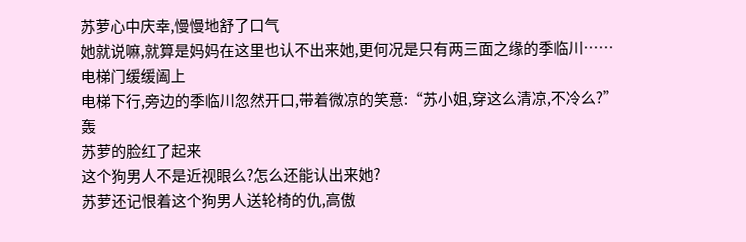苏萝心中庆幸,慢慢地舒了口气
她就说嘛,就算是妈妈在这里也认不出来她,更何况是只有两三面之缘的季临川……
电梯门缓缓阖上
电梯下行,旁边的季临川忽然开口,带着微凉的笑意:“苏小姐,穿这么清凉,不冷么?”
轰
苏萝的脸红了起来
这个狗男人不是近视眼么?怎么还能认出来她?
苏萝还记恨着这个狗男人送轮椅的仇,高傲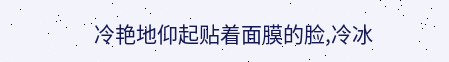冷艳地仰起贴着面膜的脸,冷冰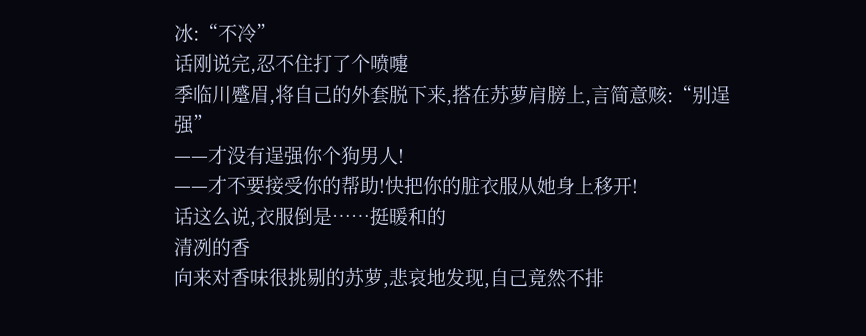冰:“不冷”
话刚说完,忍不住打了个喷嚏
季临川蹙眉,将自己的外套脱下来,搭在苏萝肩膀上,言简意赅:“别逞强”
——才没有逞强你个狗男人!
——才不要接受你的帮助!快把你的脏衣服从她身上移开!
话这么说,衣服倒是……挺暖和的
清冽的香
向来对香味很挑剔的苏萝,悲哀地发现,自己竟然不排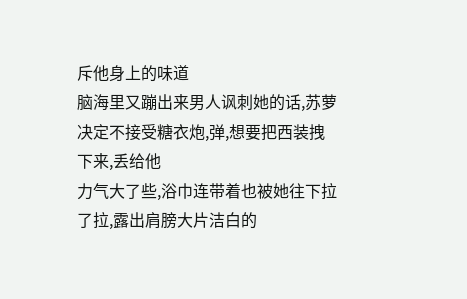斥他身上的味道
脑海里又蹦出来男人讽刺她的话,苏萝决定不接受糖衣炮,弹,想要把西装拽下来,丢给他
力气大了些,浴巾连带着也被她往下拉了拉,露出肩膀大片洁白的